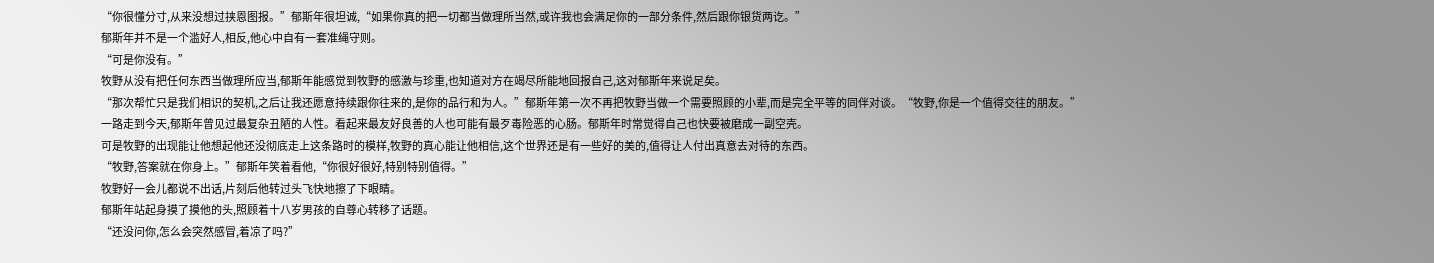“你很懂分寸,从来没想过挟恩图报。”郁斯年很坦诚,“如果你真的把一切都当做理所当然,或许我也会满足你的一部分条件,然后跟你银货两讫。”
郁斯年并不是一个滥好人,相反,他心中自有一套准绳守则。
“可是你没有。”
牧野从没有把任何东西当做理所应当,郁斯年能感觉到牧野的感激与珍重,也知道对方在竭尽所能地回报自己,这对郁斯年来说足矣。
“那次帮忙只是我们相识的契机,之后让我还愿意持续跟你往来的,是你的品行和为人。”郁斯年第一次不再把牧野当做一个需要照顾的小辈,而是完全平等的同伴对谈。“牧野,你是一个值得交往的朋友。”
一路走到今天,郁斯年曾见过最复杂丑陋的人性。看起来最友好良善的人也可能有最歹毒险恶的心肠。郁斯年时常觉得自己也快要被磨成一副空壳。
可是牧野的出现能让他想起他还没彻底走上这条路时的模样,牧野的真心能让他相信,这个世界还是有一些好的美的,值得让人付出真意去对待的东西。
“牧野,答案就在你身上。”郁斯年笑着看他,“你很好很好,特别特别值得。”
牧野好一会儿都说不出话,片刻后他转过头飞快地擦了下眼睛。
郁斯年站起身摸了摸他的头,照顾着十八岁男孩的自尊心转移了话题。
“还没问你,怎么会突然感冒,着凉了吗?”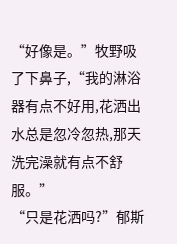“好像是。”牧野吸了下鼻子,“我的淋浴器有点不好用,花洒出水总是忽冷忽热,那天洗完澡就有点不舒服。”
“只是花洒吗?”郁斯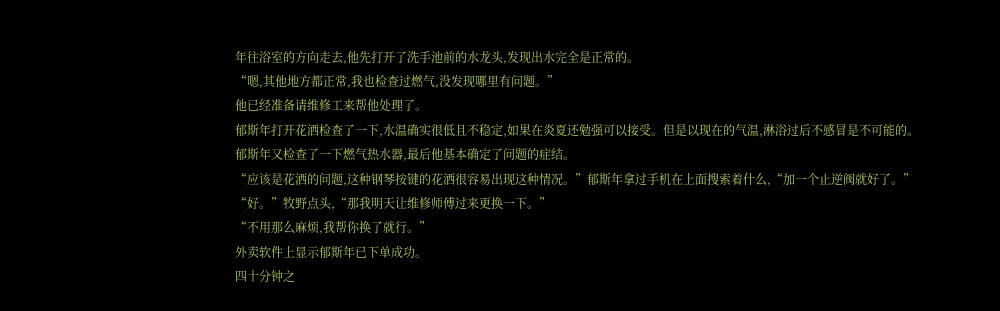年往浴室的方向走去,他先打开了洗手池前的水龙头,发现出水完全是正常的。
“嗯,其他地方都正常,我也检查过燃气,没发现哪里有问题。”
他已经准备请维修工来帮他处理了。
郁斯年打开花洒检查了一下,水温确实很低且不稳定,如果在炎夏还勉强可以接受。但是以现在的气温,淋浴过后不感冒是不可能的。
郁斯年又检查了一下燃气热水器,最后他基本确定了问题的症结。
“应该是花洒的问题,这种钢琴按键的花洒很容易出现这种情况。”郁斯年拿过手机在上面搜索着什么,“加一个止逆阀就好了。”
“好。”牧野点头,“那我明天让维修师傅过来更换一下。”
“不用那么麻烦,我帮你换了就行。”
外卖软件上显示郁斯年已下单成功。
四十分钟之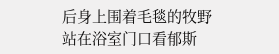后身上围着毛毯的牧野站在浴室门口看郁斯